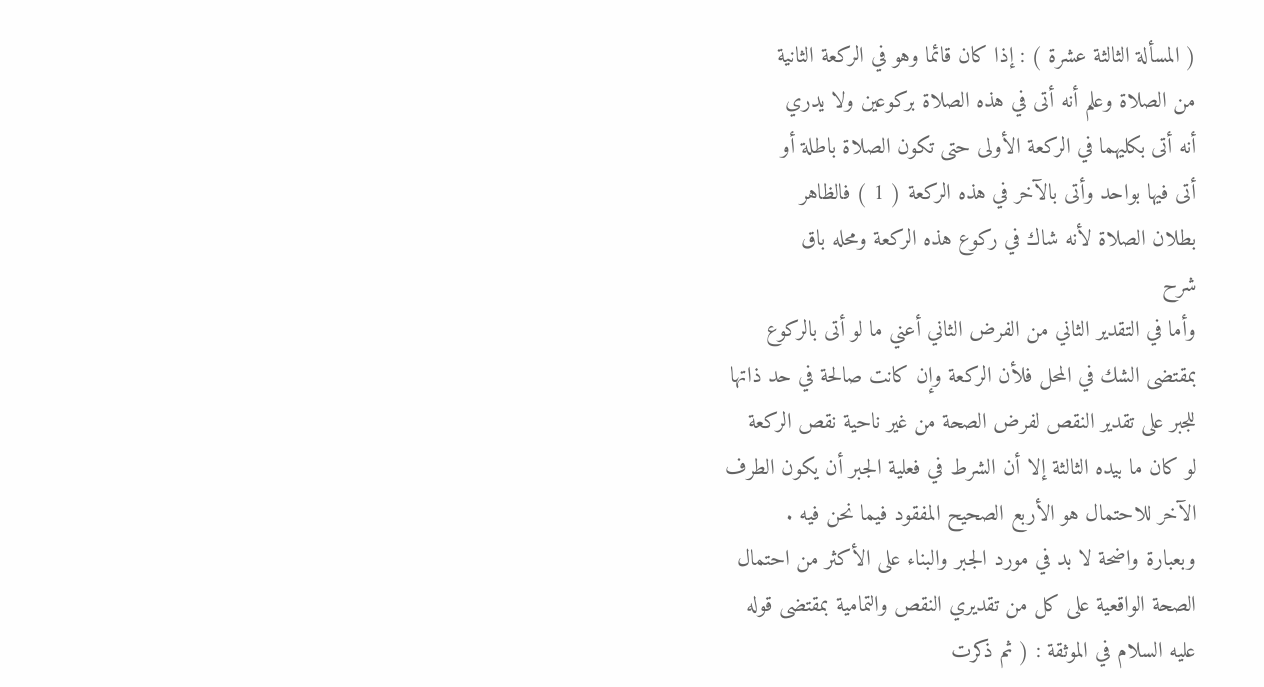( المسألة الثالثة عشرة ) : إذا كان قائما وهو في الركعة الثانية
من الصلاة وعلم أنه أتى في هذه الصلاة بركوعين ولا يدري
أنه أتى بكليهما في الركعة الأولى حتى تكون الصلاة باطلة أو
أتى فيها بواحد وأتى بالآخر في هذه الركعة ( 1 ) فالظاهر
بطلان الصلاة لأنه شاك في ركوع هذه الركعة ومحله باق
شرح
وأما في التقدير الثاني من الفرض الثاني أعني ما لو أتى بالركوع
بمقتضى الشك في المحل فلأن الركعة وإن كانت صالحة في حد ذاتها
للجبر على تقدير النقص لفرض الصحة من غير ناحية نقص الركعة
لو كان ما بيده الثالثة إلا أن الشرط في فعلية الجبر أن يكون الطرف
الآخر للاحتمال هو الأربع الصحيح المفقود فيما نحن فيه .
وبعبارة واضحة لا بد في مورد الجبر والبناء على الأكثر من احتمال
الصحة الواقعية على كل من تقديري النقص والتمامية بمقتضى قوله
عليه السلام في الموثقة : ( ثم ذكرت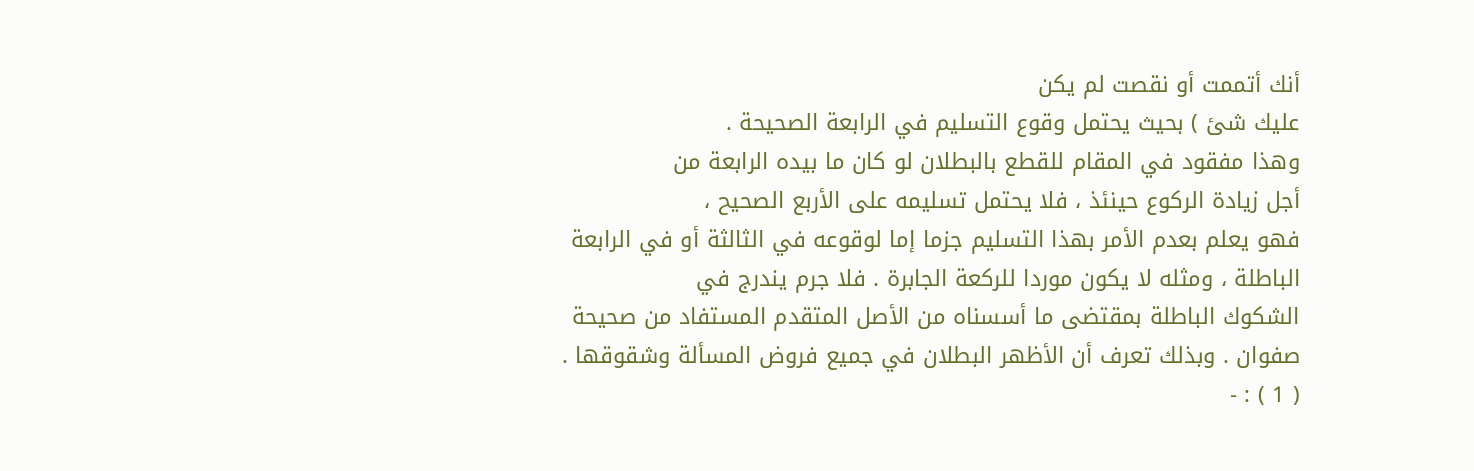أنك أتممت أو نقصت لم يكن
عليك شئ ) بحيث يحتمل وقوع التسليم في الرابعة الصحيحة .
وهذا مفقود في المقام للقطع بالبطلان لو كان ما بيده الرابعة من
أجل زيادة الركوع حينئذ ، فلا يحتمل تسليمه على الأربع الصحيح ،
فهو يعلم بعدم الأمر بهذا التسليم جزما إما لوقوعه في الثالثة أو في الرابعة
الباطلة ، ومثله لا يكون موردا للركعة الجابرة . فلا جرم يندرج في
الشكوك الباطلة بمقتضى ما أسسناه من الأصل المتقدم المستفاد من صحيحة
صفوان . وبذلك تعرف أن الأظهر البطلان في جميع فروض المسألة وشقوقها .
( 1 ) : -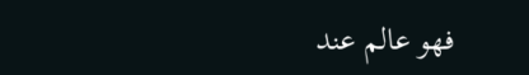فهو عالم عند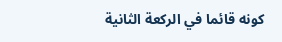كونه قائما في الركعة الثانية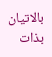بالاتيان بذات